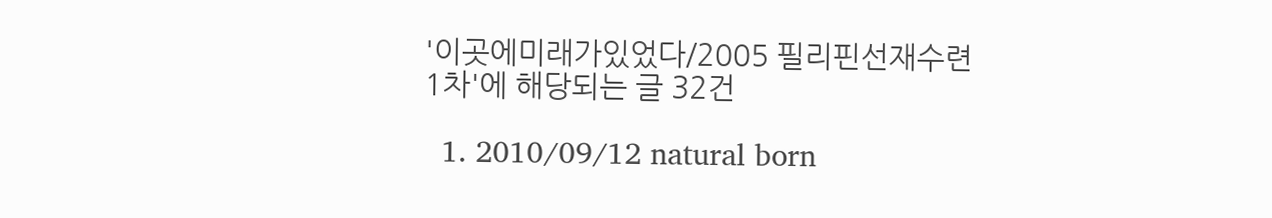'이곳에미래가있었다/2005 필리핀선재수련 1차'에 해당되는 글 32건

  1. 2010/09/12 natural born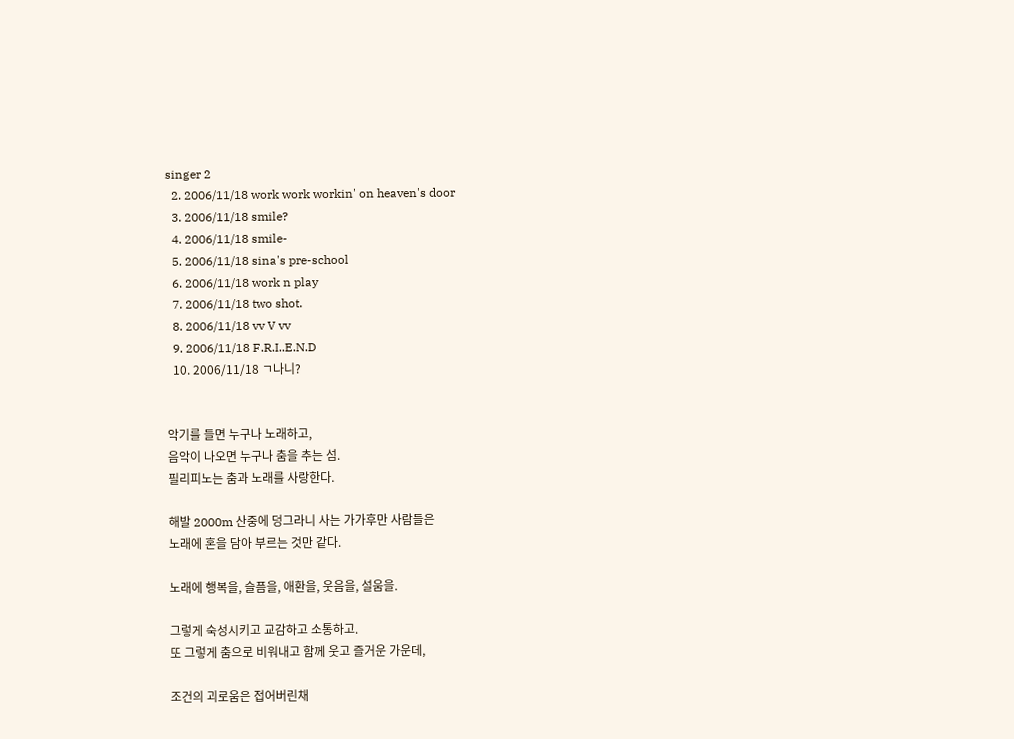singer 2
  2. 2006/11/18 work work workin' on heaven's door
  3. 2006/11/18 smile?
  4. 2006/11/18 smile-
  5. 2006/11/18 sina's pre-school
  6. 2006/11/18 work n play
  7. 2006/11/18 two shot.
  8. 2006/11/18 vv V vv
  9. 2006/11/18 F.R.I..E.N.D
  10. 2006/11/18 ㄱ나니?


악기를 들면 누구나 노래하고,
음악이 나오면 누구나 춤을 추는 섬.
필리피노는 춤과 노래를 사랑한다.

해발 2000m 산중에 덩그라니 사는 가가후만 사람들은
노래에 혼을 담아 부르는 것만 같다.

노래에 행복을, 슬픔을, 애환을, 웃음을, 설움을.

그렇게 숙성시키고 교감하고 소통하고.
또 그렇게 춤으로 비워내고 함께 웃고 즐거운 가운데,

조건의 괴로움은 접어버린채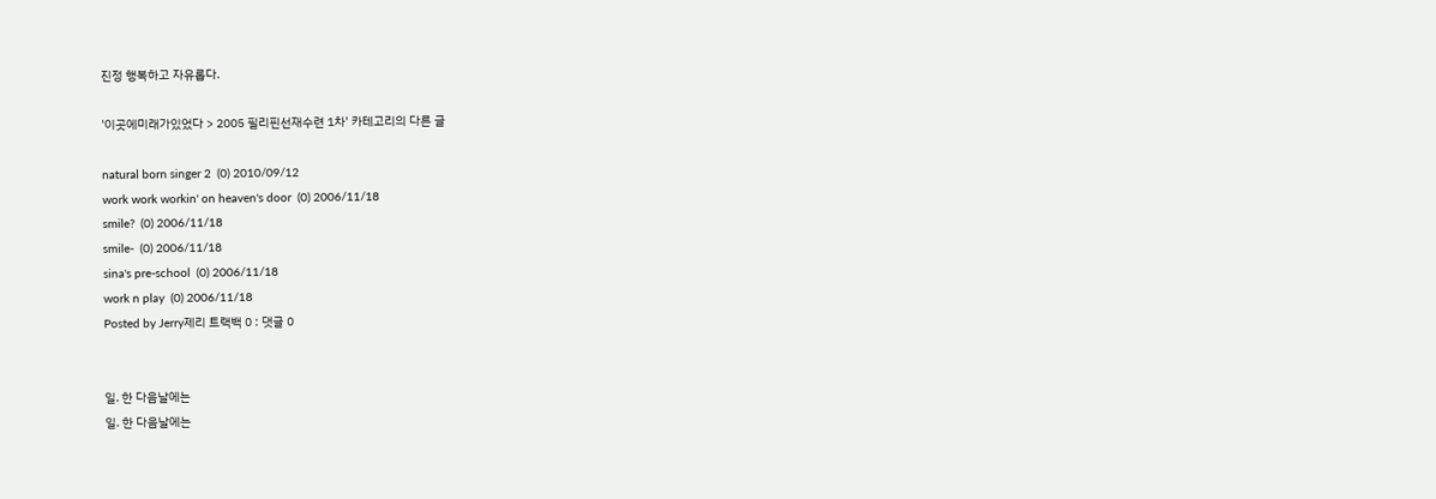진정 행복하고 자유롭다.

'이곳에미래가있었다 > 2005 필리핀선재수련 1차' 카테고리의 다른 글

natural born singer 2  (0) 2010/09/12
work work workin' on heaven's door  (0) 2006/11/18
smile?  (0) 2006/11/18
smile-  (0) 2006/11/18
sina's pre-school  (0) 2006/11/18
work n play  (0) 2006/11/18
Posted by Jerry제리 트랙백 0 : 댓글 0


일. 한 다음날에는
일. 한 다음날에는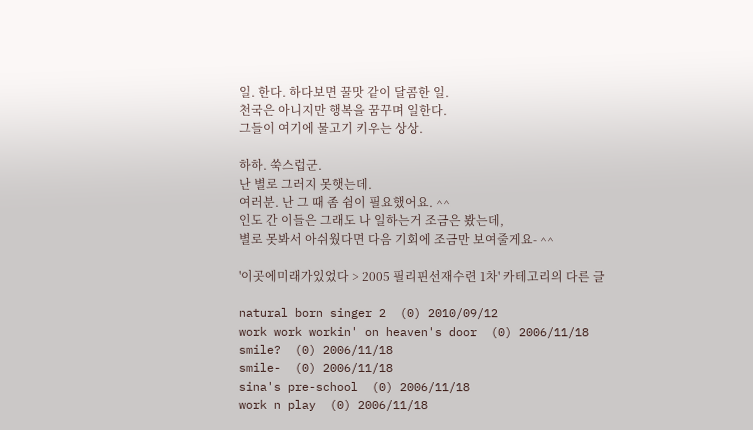일. 한다. 하다보면 꿀맛 같이 달콤한 일.
천국은 아니지만 행복을 꿈꾸며 일한다.
그들이 여기에 물고기 키우는 상상.

하하. 쑥스럽군.
난 별로 그러지 못햇는데.
여러분. 난 그 때 좀 쉼이 필요했어요. ^^
인도 간 이들은 그래도 나 일하는거 조금은 봤는데,
별로 못봐서 아쉬웠다면 다음 기회에 조금만 보여줄게요- ^^

'이곳에미래가있었다 > 2005 필리핀선재수련 1차' 카테고리의 다른 글

natural born singer 2  (0) 2010/09/12
work work workin' on heaven's door  (0) 2006/11/18
smile?  (0) 2006/11/18
smile-  (0) 2006/11/18
sina's pre-school  (0) 2006/11/18
work n play  (0) 2006/11/18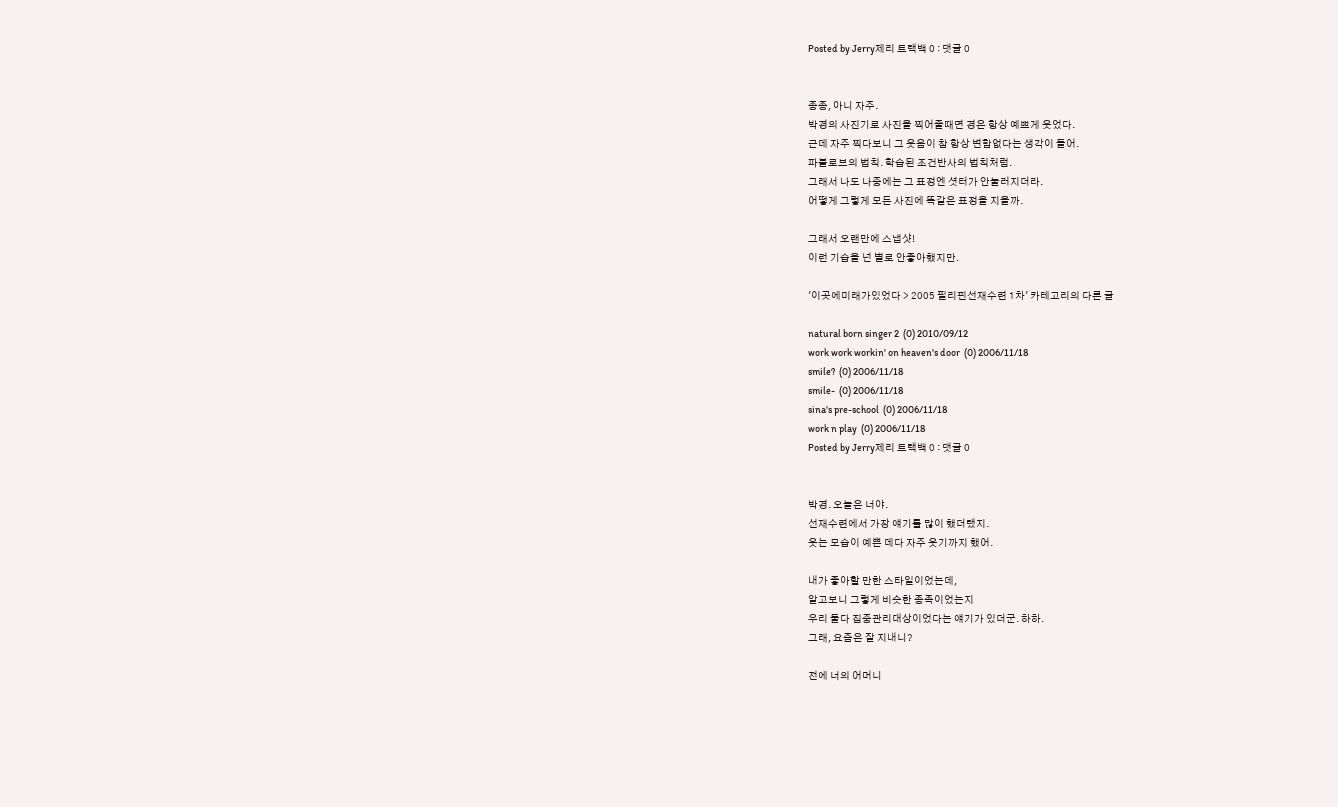Posted by Jerry제리 트랙백 0 : 댓글 0


종종, 아니 자주.
박경의 사진기로 사진을 찍어줄때면 경은 항상 예쁘게 웃었다.
근데 자주 찍다보니 그 웃음이 참 항상 변함없다는 생각이 들어.
파블로브의 법칙. 학습된 조건반사의 법칙처럼.
그래서 나도 나중에는 그 표정엔 셧터가 안눌러지더라.
어떻게 그렇게 모든 사진에 똑같은 표정을 지을까.

그래서 오랜만에 스냅샷!
이런 기습을 넌 별로 안좋아했지만.

'이곳에미래가있었다 > 2005 필리핀선재수련 1차' 카테고리의 다른 글

natural born singer 2  (0) 2010/09/12
work work workin' on heaven's door  (0) 2006/11/18
smile?  (0) 2006/11/18
smile-  (0) 2006/11/18
sina's pre-school  (0) 2006/11/18
work n play  (0) 2006/11/18
Posted by Jerry제리 트랙백 0 : 댓글 0


박경. 오늘은 너야.
선재수련에서 가장 얘기를 많이 했더랬지.
웃는 모습이 예쁜 데다 자주 웃기까지 했어.

내가 좋아할 만한 스타일이었는데,
알고보니 그렇게 비슷한 종족이었는지
우리 둘다 집중관리대상이었다는 얘기가 있더군. 하하.
그래, 요즘은 잘 지내니?

전에 너의 어머니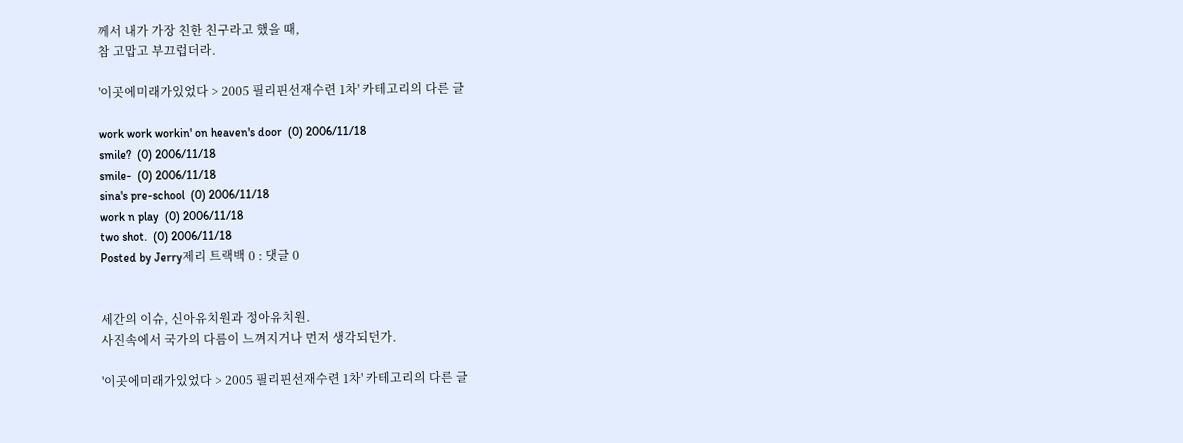께서 내가 가장 친한 친구라고 했을 때,
참 고맙고 부끄럽더라.

'이곳에미래가있었다 > 2005 필리핀선재수련 1차' 카테고리의 다른 글

work work workin' on heaven's door  (0) 2006/11/18
smile?  (0) 2006/11/18
smile-  (0) 2006/11/18
sina's pre-school  (0) 2006/11/18
work n play  (0) 2006/11/18
two shot.  (0) 2006/11/18
Posted by Jerry제리 트랙백 0 : 댓글 0


세간의 이슈, 신아유치원과 정아유치원.
사진속에서 국가의 다름이 느껴지거나 먼저 생각되던가.

'이곳에미래가있었다 > 2005 필리핀선재수련 1차' 카테고리의 다른 글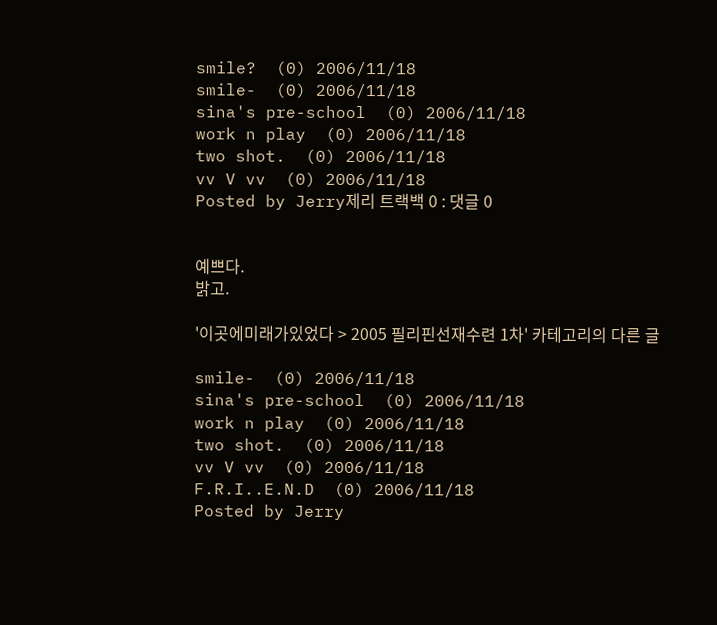smile?  (0) 2006/11/18
smile-  (0) 2006/11/18
sina's pre-school  (0) 2006/11/18
work n play  (0) 2006/11/18
two shot.  (0) 2006/11/18
vv V vv  (0) 2006/11/18
Posted by Jerry제리 트랙백 0 : 댓글 0


예쁘다.
밝고.

'이곳에미래가있었다 > 2005 필리핀선재수련 1차' 카테고리의 다른 글

smile-  (0) 2006/11/18
sina's pre-school  (0) 2006/11/18
work n play  (0) 2006/11/18
two shot.  (0) 2006/11/18
vv V vv  (0) 2006/11/18
F.R.I..E.N.D  (0) 2006/11/18
Posted by Jerry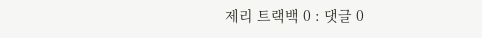제리 트랙백 0 : 댓글 0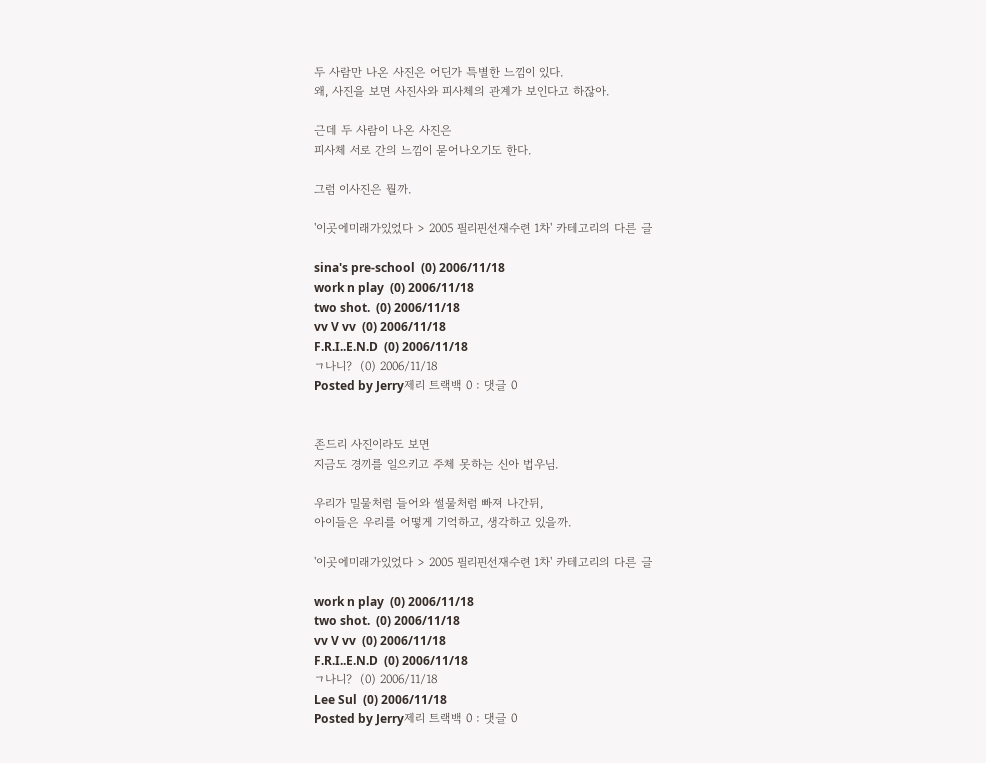두 사람만 나온 사진은 어딘가 특별한 느낌이 있다.
왜, 사진을 보면 사진사와 피사체의 관계가 보인다고 하잖아.

근데 두 사람이 나온 사진은
피사체 서로 간의 느낌이 묻어나오기도 한다.

그럼 이사진은 뭘까.

'이곳에미래가있었다 > 2005 필리핀선재수련 1차' 카테고리의 다른 글

sina's pre-school  (0) 2006/11/18
work n play  (0) 2006/11/18
two shot.  (0) 2006/11/18
vv V vv  (0) 2006/11/18
F.R.I..E.N.D  (0) 2006/11/18
ㄱ나니?  (0) 2006/11/18
Posted by Jerry제리 트랙백 0 : 댓글 0


존드리 사진이라도 보면
지금도 경끼를 일으키고 주체 못하는 신아 법우님.

우리가 밀물처럼 들어와 썰물처럼 빠져 나간뒤,
아이들은 우리를 어떻게 기억하고, 생각하고 있을까.

'이곳에미래가있었다 > 2005 필리핀선재수련 1차' 카테고리의 다른 글

work n play  (0) 2006/11/18
two shot.  (0) 2006/11/18
vv V vv  (0) 2006/11/18
F.R.I..E.N.D  (0) 2006/11/18
ㄱ나니?  (0) 2006/11/18
Lee Sul  (0) 2006/11/18
Posted by Jerry제리 트랙백 0 : 댓글 0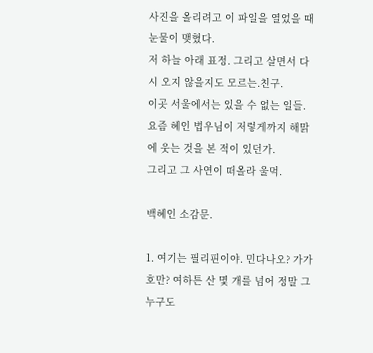사진을 올리려고 이 파일을 열었을 때 눈물이 맺혔다.
저 하늘 아래 표정. 그리고 살면서 다시 오지 않을지도 모르는.친구.
이곳 서울에서는 있을 수 없는 일들.
요즘 혜인 법우님이 저렇게까지 해맑에 웃는 것을 본 적이 있던가.
그리고 그 사연이 떠올라 울먹.

백혜인 소감문.

1. 여기는 필리핀이야. 민다나오? 가가호만? 여하튼 산 몇 개를 넘어 정말 그 누구도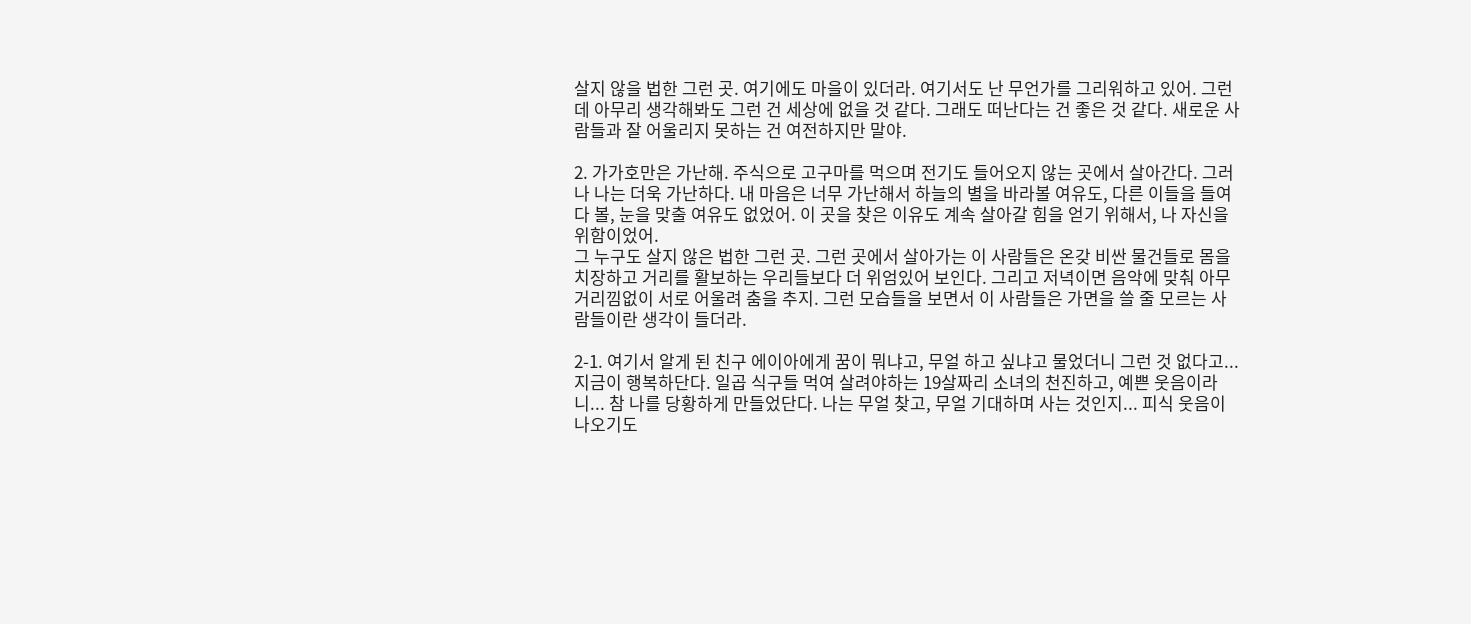살지 않을 법한 그런 곳. 여기에도 마을이 있더라. 여기서도 난 무언가를 그리워하고 있어. 그런데 아무리 생각해봐도 그런 건 세상에 없을 것 같다. 그래도 떠난다는 건 좋은 것 같다. 새로운 사람들과 잘 어울리지 못하는 건 여전하지만 말야.

2. 가가호만은 가난해. 주식으로 고구마를 먹으며 전기도 들어오지 않는 곳에서 살아간다. 그러나 나는 더욱 가난하다. 내 마음은 너무 가난해서 하늘의 별을 바라볼 여유도, 다른 이들을 들여다 볼, 눈을 맞출 여유도 없었어. 이 곳을 찾은 이유도 계속 살아갈 힘을 얻기 위해서, 나 자신을 위함이었어.
그 누구도 살지 않은 법한 그런 곳. 그런 곳에서 살아가는 이 사람들은 온갖 비싼 물건들로 몸을 치장하고 거리를 활보하는 우리들보다 더 위엄있어 보인다. 그리고 저녁이면 음악에 맞춰 아무 거리낌없이 서로 어울려 춤을 추지. 그런 모습들을 보면서 이 사람들은 가면을 쓸 줄 모르는 사람들이란 생각이 들더라.

2-1. 여기서 알게 된 친구 에이아에게 꿈이 뭐냐고, 무얼 하고 싶냐고 물었더니 그런 것 없다고... 지금이 행복하단다. 일곱 식구들 먹여 살려야하는 19살짜리 소녀의 천진하고, 예쁜 웃음이라니... 참 나를 당황하게 만들었단다. 나는 무얼 찾고, 무얼 기대하며 사는 것인지... 피식 웃음이 나오기도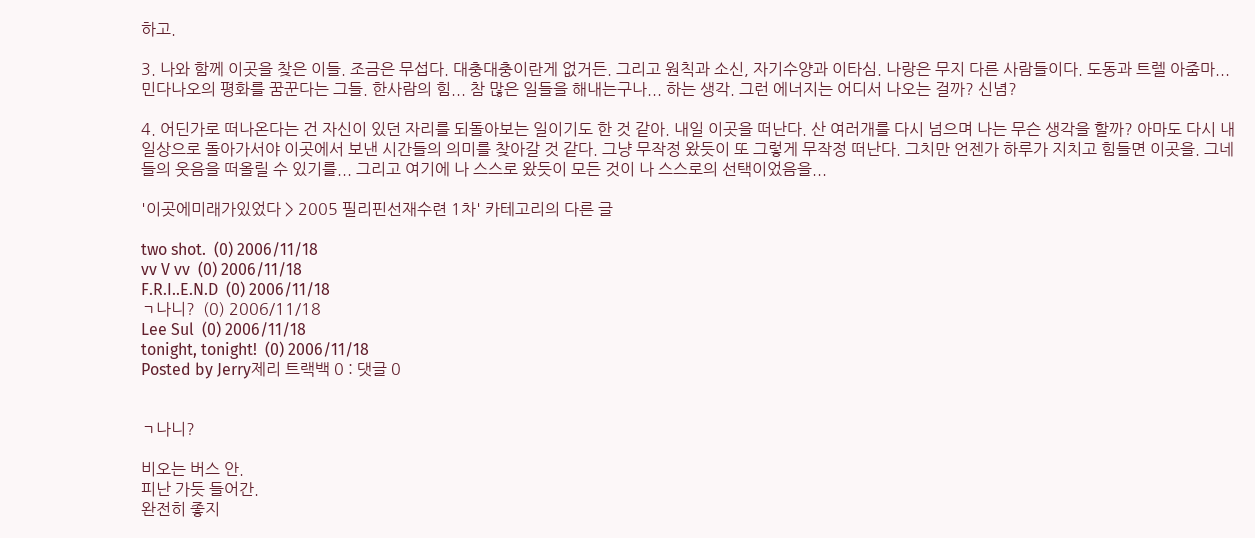하고.

3. 나와 함께 이곳을 찾은 이들. 조금은 무섭다. 대충대충이란게 없거든. 그리고 원칙과 소신, 자기수양과 이타심. 나랑은 무지 다른 사람들이다. 도동과 트렐 아줌마... 민다나오의 평화를 꿈꾼다는 그들. 한사람의 힘... 참 많은 일들을 해내는구나... 하는 생각. 그런 에너지는 어디서 나오는 걸까? 신념?

4. 어딘가로 떠나온다는 건 자신이 있던 자리를 되돌아보는 일이기도 한 것 같아. 내일 이곳을 떠난다. 산 여러개를 다시 넘으며 나는 무슨 생각을 할까? 아마도 다시 내 일상으로 돌아가서야 이곳에서 보낸 시간들의 의미를 찾아갈 것 같다. 그냥 무작정 왔듯이 또 그렇게 무작정 떠난다. 그치만 언젠가 하루가 지치고 힘들면 이곳을. 그네들의 웃음을 떠올릴 수 있기를... 그리고 여기에 나 스스로 왔듯이 모든 것이 나 스스로의 선택이었음을...

'이곳에미래가있었다 > 2005 필리핀선재수련 1차' 카테고리의 다른 글

two shot.  (0) 2006/11/18
vv V vv  (0) 2006/11/18
F.R.I..E.N.D  (0) 2006/11/18
ㄱ나니?  (0) 2006/11/18
Lee Sul  (0) 2006/11/18
tonight, tonight!  (0) 2006/11/18
Posted by Jerry제리 트랙백 0 : 댓글 0


ㄱ나니?

비오는 버스 안.
피난 가듯 들어간.
완전히 좋지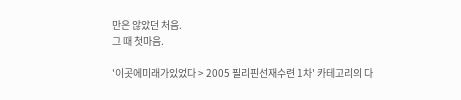만은 않았던 처음.
그 때 첫마음.

'이곳에미래가있었다 > 2005 필리핀선재수련 1차' 카테고리의 다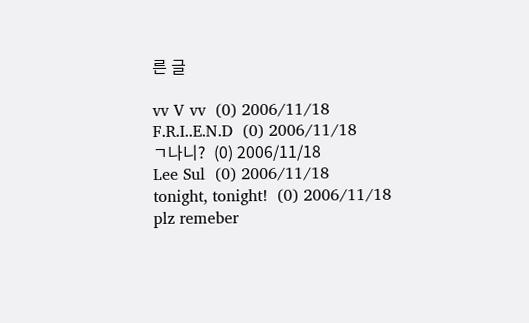른 글

vv V vv  (0) 2006/11/18
F.R.I..E.N.D  (0) 2006/11/18
ㄱ나니?  (0) 2006/11/18
Lee Sul  (0) 2006/11/18
tonight, tonight!  (0) 2006/11/18
plz remeber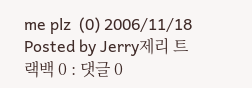me plz  (0) 2006/11/18
Posted by Jerry제리 트랙백 0 : 댓글 0